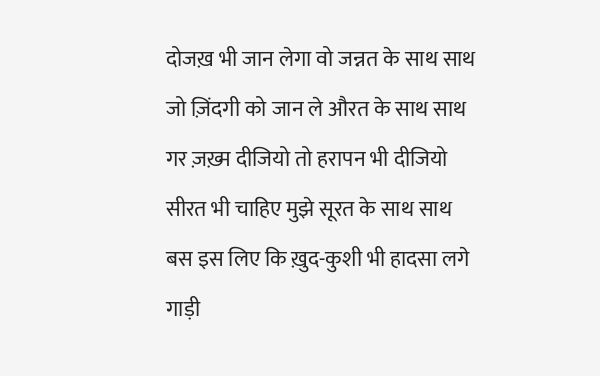दोजख़ भी जान लेगा वो जन्नत के साथ साथ
जो ज़िंदगी को जान ले औरत के साथ साथ
गर ज़ख़्म दीजियो तो हरापन भी दीजियो
सीरत भी चाहिए मुझे सूरत के साथ साथ
बस इस लिए कि ख़ुद-कुशी भी हादसा लगे
गाड़ी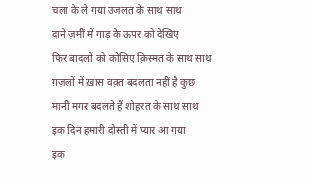चला के ले गया उजलत के साथ साथ
दाने ज़मीं में गाड़ के ऊपर को देखिए
फिर बादलों को कोसिए क़िस्मत के साथ साथ
ग़ज़लों में ख़ास वक़्त बदलता नहीं है कुछ
मानी मगर बदलते हैं शोहरत के साथ साथ
इक दिन हमारी दोस्ती में प्यार आ गया
इक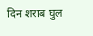दिन शराब घुल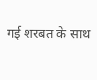गई शरबत के साथ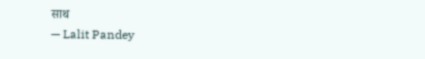साथ
— Lalit Pandey